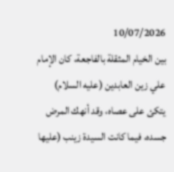10/07/2026
بين الخيام المثقلة بالفاجعة، كان الإمام علي زين العابدين (عليه السلام) يتكئ على عصاه، وقد أنهك المرض جسده، فيما كانت السيدة زينب (عليها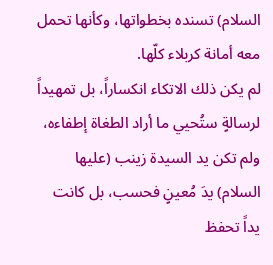السلام) تسنده بخطواتها، وكأنها تحمل معه أمانة كربلاء كلّها.
لم يكن ذلك الاتكاء انكساراً، بل تمهيداً لرسالةٍ ستُحيي ما أراد الطغاة إطفاءه، ولم تكن يد السيدة زينب (عليها السلام) يدَ مُعينٍ فحسب، بل كانت يداً تحفظ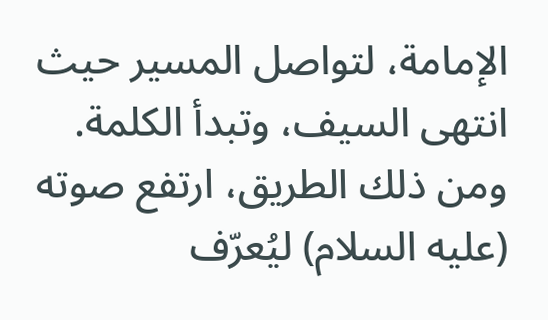الإمامة، لتواصل المسير حيث انتهى السيف، وتبدأ الكلمة.
ومن ذلك الطريق، ارتفع صوته (عليه السلام) ليُعرّف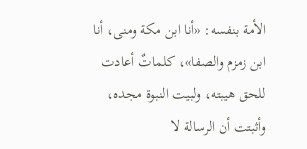الأمة بنفسه: «أنا ابن مكة ومنى، أنا ابن زمزم والصفا»، كلماتٌ أعادت للحق هيبته، ولبيت النبوة مجده، وأثبتت أن الرسالة لا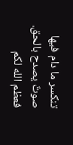تنكسر ما دام فيها صوتٌ يصدح بالحق.
فعظم الله لكم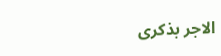الاجر بذكرى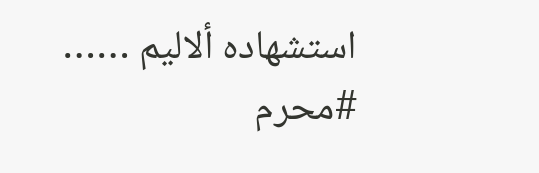استشهاده ألاليم ……
#محرم